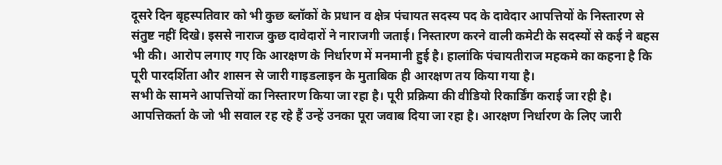दूसरे दिन बृहस्पतिवार को भी कुछ ब्लॉकों के प्रधान व क्षेत्र पंचायत सदस्य पद के दावेदार आपत्तियों के निस्तारण से संतुष्ट नहीं दिखे। इससे नाराज कुछ दावेदारों ने नाराजगी जताई। निस्तारण करने वाली कमेटी के सदस्यों से कई ने बहस भी की। आरोप लगाए गए कि आरक्षण के निर्धारण में मनमानी हुई है। हालांकि पंचायतीराज महकमे का कहना है कि पूरी पारदर्शिता और शासन से जारी गाइडलाइन के मुताबिक ही आरक्षण तय किया गया है।
सभी के सामने आपत्तियों का निस्तारण किया जा रहा है। पूरी प्रक्रिया की वीडियो रिकार्डिंग कराई जा रही है। आपत्तिकर्ता के जो भी सवाल रह रहे हैं उन्हें उनका पूरा जवाब दिया जा रहा है। आरक्षण निर्धारण के लिए जारी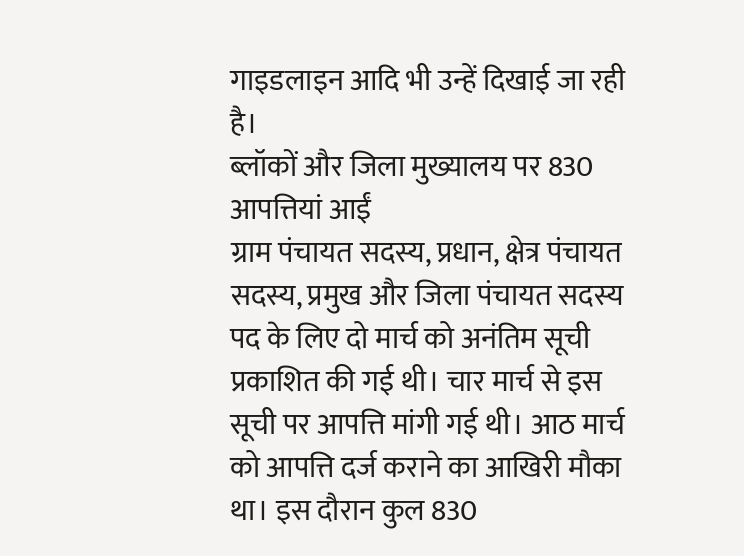गाइडलाइन आदि भी उन्हें दिखाई जा रही है।
ब्लॉकों और जिला मुख्यालय पर 830 आपत्तियां आईं
ग्राम पंचायत सदस्य, प्रधान, क्षेत्र पंचायत सदस्य, प्रमुख और जिला पंचायत सदस्य पद के लिए दो मार्च को अनंतिम सूची प्रकाशित की गई थी। चार मार्च से इस सूची पर आपत्ति मांगी गई थी। आठ मार्च को आपत्ति दर्ज कराने का आखिरी मौका था। इस दौरान कुल 830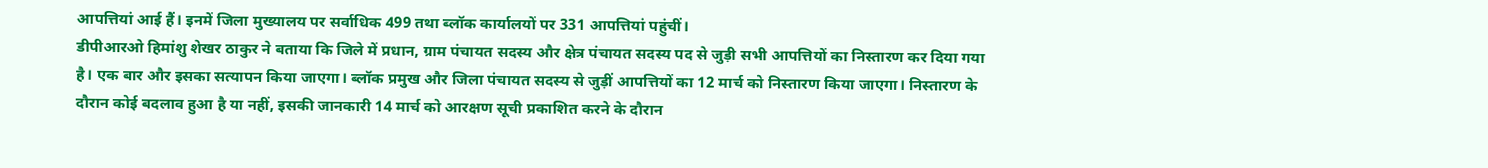आपत्तियां आई हैं। इनमें जिला मुख्यालय पर सर्वाधिक 499 तथा ब्लॉक कार्यालयों पर 331 आपत्तियां पहुंचीं।
डीपीआरओ हिमांशु शेखर ठाकुर ने बताया कि जिले में प्रधान, ग्राम पंचायत सदस्य और क्षेत्र पंचायत सदस्य पद से जुड़ी सभी आपत्तियों का निस्तारण कर दिया गया है। एक बार और इसका सत्यापन किया जाएगा। ब्लॉक प्रमुख और जिला पंचायत सदस्य से जुड़ीं आपत्तियों का 12 मार्च को निस्तारण किया जाएगा। निस्तारण के दौरान कोई बदलाव हुआ है या नहीं, इसकी जानकारी 14 मार्च को आरक्षण सूची प्रकाशित करने के दौरान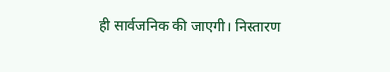ही सार्वजनिक की जाएगी। निस्तारण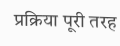प्रक्रिया पूरी तरह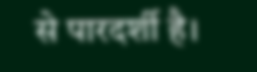से पारदर्शी है।